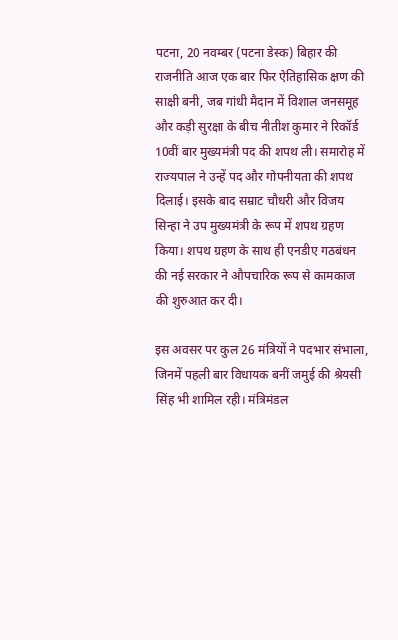पटना, 20 नवम्बर (पटना डेस्क) बिहार की राजनीति आज एक बार फिर ऐतिहासिक क्षण की साक्षी बनी, जब गांधी मैदान में विशाल जनसमूह और कड़ी सुरक्षा के बीच नीतीश कुमार ने रिकॉर्ड 10वीं बार मुख्यमंत्री पद की शपथ ली। समारोह में राज्यपाल ने उन्हें पद और गोपनीयता की शपथ दिलाई। इसके बाद सम्राट चौधरी और विजय सिन्हा ने उप मुख्यमंत्री के रूप में शपथ ग्रहण किया। शपथ ग्रहण के साथ ही एनडीए गठबंधन की नई सरकार ने औपचारिक रूप से कामकाज की शुरुआत कर दी।

इस अवसर पर कुल 26 मंत्रियों ने पदभार संभाला, जिनमें पहली बार विधायक बनीं जमुई की श्रेयसी सिंह भी शामिल रही। मंत्रिमंडल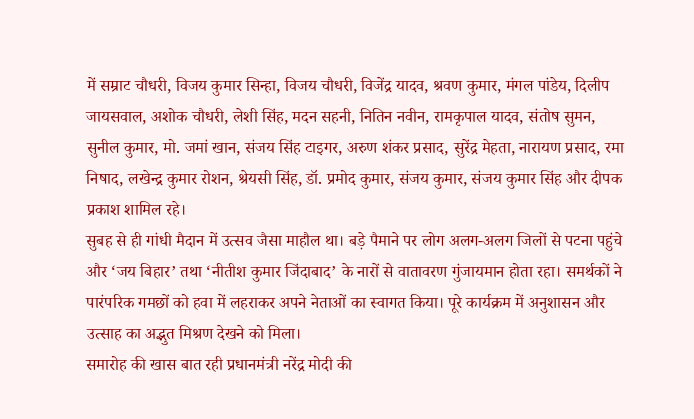में सम्राट चौधरी, विजय कुमार सिन्हा, विजय चौधरी, विजेंद्र यादव, श्रवण कुमार, मंगल पांडेय, दिलीप जायसवाल, अशोक चौधरी, लेशी सिंह, मदन सहनी, नितिन नवीन, रामकृपाल यादव, संतोष सुमन, सुनील कुमार, मो. जमां खान, संजय सिंह टाइगर, अरुण शंकर प्रसाद, सुरेंद्र मेहता, नारायण प्रसाद, रमा निषाद, लखेन्द्र कुमार रोशन, श्रेयसी सिंह, डॉ. प्रमोद कुमार, संजय कुमार, संजय कुमार सिंह और दीपक प्रकाश शामिल रहे।
सुबह से ही गांधी मैदान में उत्सव जैसा माहौल था। बड़े पैमाने पर लोग अलग-अलग जिलों से पटना पहुंचे और ‘जय बिहार’ तथा ‘नीतीश कुमार जिंदाबाद’ के नारों से वातावरण गुंजायमान होता रहा। समर्थकों ने पारंपरिक गमछों को हवा में लहराकर अपने नेताओं का स्वागत किया। पूरे कार्यक्रम में अनुशासन और उत्साह का अद्भुत मिश्रण देखने को मिला।
समारोह की खास बात रही प्रधानमंत्री नरेंद्र मोदी की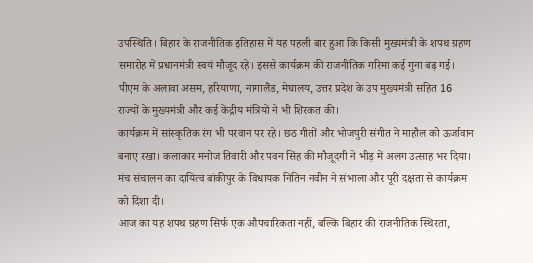उपस्थिति। बिहार के राजनीतिक इतिहास में यह पहली बार हुआ कि किसी मुख्यमंत्री के शपथ ग्रहण समारोह में प्रधानमंत्री स्वयं मौजूद रहे। इससे कार्यक्रम की राजनीतिक गरिमा कई गुना बढ़ गई। पीएम के अलावा असम, हरियाणा, नागालैंड, मेघालय, उत्तर प्रदेश के उप मुख्यमंत्री सहित 16 राज्यों के मुख्यमंत्री और कई केंद्रीय मंत्रियों ने भी शिरकत की।
कार्यक्रम में सांस्कृतिक रंग भी परवान पर रहे। छठ गीतों और भोजपुरी संगीत ने माहौल को ऊर्जावान बनाए रखा। कलाकार मनोज तिवारी और पवन सिंह की मौजूदगी ने भीड़ में अलग उत्साह भर दिया। मंच संचालन का दायित्व बांकीपुर के विधायक नितिन नवीन ने संभाला और पूरी दक्षता से कार्यक्रम को दिशा दी।
आज का यह शपथ ग्रहण सिर्फ एक औपचारिकता नहीं, बल्कि बिहार की राजनीतिक स्थिरता,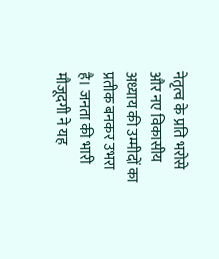नेतृत्व के प्रति भरोसे और नए विकासीय अध्याय की उम्मीदों का प्रतीक बनकर उभरा है। जनता की भारी मौजूदगी ने यह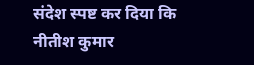संदेश स्पष्ट कर दिया कि नीतीश कुमार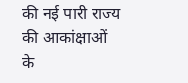की नई पारी राज्य की आकांक्षाओं के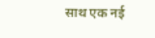साथ एक नई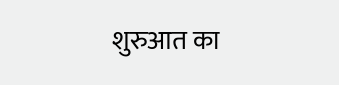शुरुआत का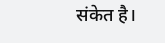संकेत है।